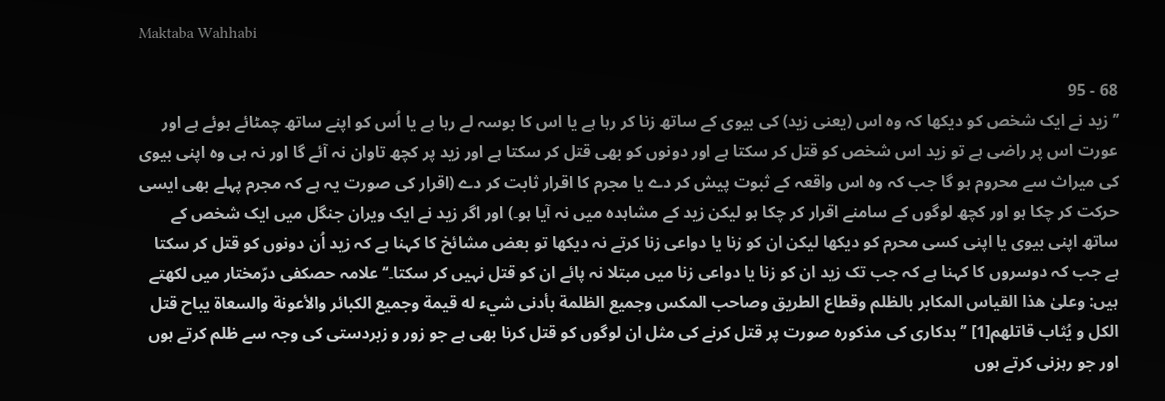Maktaba Wahhabi

68 - 95
’’ زید نے ایک شخص کو دیکھا کہ وہ اس (یعنی زید) کی بیوی کے ساتھ زنا کر رہا ہے یا اس کا بوسہ لے رہا ہے یا اُس کو اپنے ساتھ چمٹائے ہوئے ہے اور عورت اس پر راضی ہے تو زید اس شخص کو قتل کر سکتا ہے اور دونوں کو بھی قتل کر سکتا ہے اور زید پر کچھ تاوان نہ آئے گا اور نہ ہی وہ اپنی بیوی کی میراث سے محروم ہو گا جب کہ وہ اس واقعہ کے ثبوت پیش کر دے یا مجرم کا اقرار ثابت کر دے (اقرار کی صورت یہ ہے کہ مجرم پہلے بھی ایسی حرکت کر چکا ہو اور کچھ لوگوں کے سامنے اقرار کر چکا ہو لیکن زید کے مشاہدہ میں نہ آیا ہو۔) اور اگر زید نے ایک ویران جنگل میں ایک شخص کے ساتھ اپنی بیوی یا اپنی کسی محرم کو دیکھا لیکن ان کو زنا یا دواعی زنا کرتے نہ دیکھا تو بعض مشائخ کا کہنا ہے کہ زید اُن دونوں کو قتل کر سکتا ہے جب کہ دوسروں کا کہنا ہے کہ جب تک زید ان کو زنا یا دواعی زنا میں مبتلا نہ پائے ان کو قتل نہیں کر سکتا۔‘‘ علامہ حصکفی درّمختار میں لکھتے ہیں: وعلىٰ هذا القیاس المکابر بالظلم وقطاع الطریق وصاحب المکس وجمیع الظلمة بأدنى شيء له قیمة وجمیع الکبائر والأعونة والسعاة یباح قتل الکل و یُثاب قاتلهم[1] ’’ بدکاری کی مذکورہ صورت پر قتل کرنے کی مثل ان لوگوں کو قتل کرنا بھی ہے جو زور و زبردستی کی وجہ سے ظلم کرتے ہوں اور جو رہزنی کرتے ہوں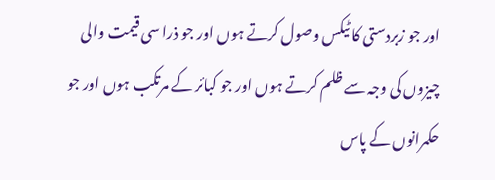اور جو زبردستی کا ٹیکس وصول کرتے ہوں اور جو ذرا سی قیمت والی چیزوں کی وجہ سے ظلم کرتے ہوں اور جو کبائر کے مرتکب ہوں اور جو حکمرانوں کے پاس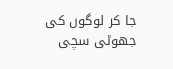جا کر لوگوں کی جھوٹی سچی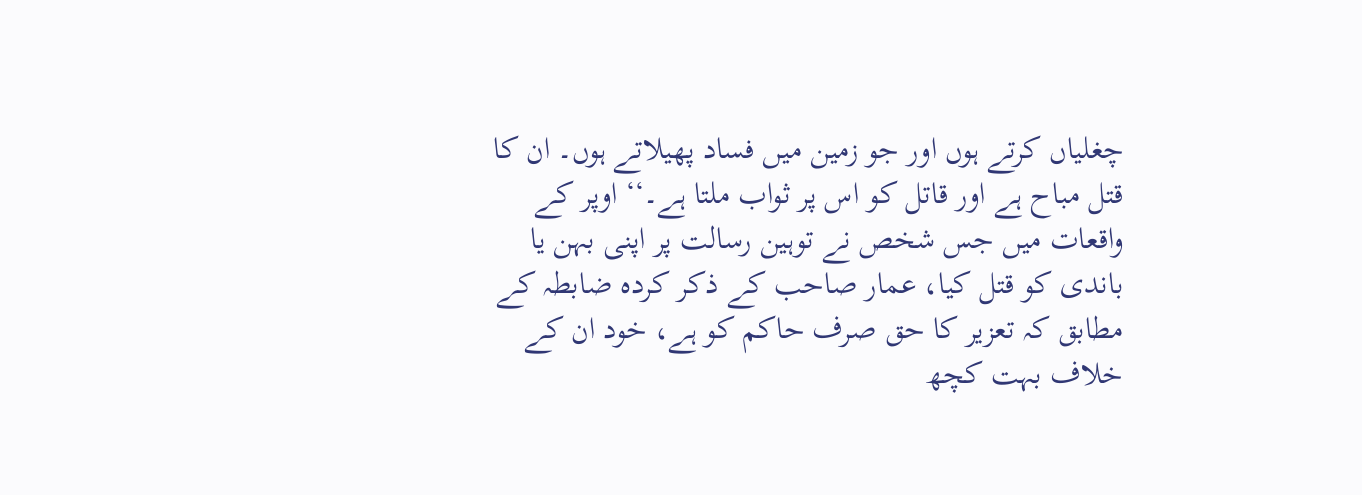چغلیاں کرتے ہوں اور جو زمین میں فساد پھیلاتے ہوں۔ ان کا قتل مباح ہے اور قاتل کو اس پر ثواب ملتا ہے۔‘‘ اوپر کے واقعات میں جس شخص نے توہین رسالت پر اپنی بہن یا باندی کو قتل کیا، عمار صاحب کے ذکر کردہ ضابطہ کے مطابق کہ تعزیر کا حق صرف حاکم کو ہے، خود ان کے خلاف بہت کچھ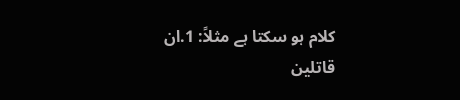کلام ہو سکتا ہے مثلاً: 1.ان قاتلین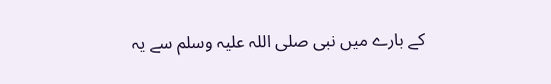کے بارے میں نبی صلی اللہ علیہ وسلم سے یہ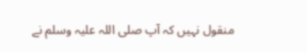منقول نہیں کہ آپ صلی اللہ علیہ وسلم نے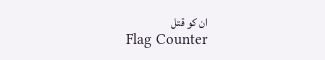ان کو قتل
Flag Counter